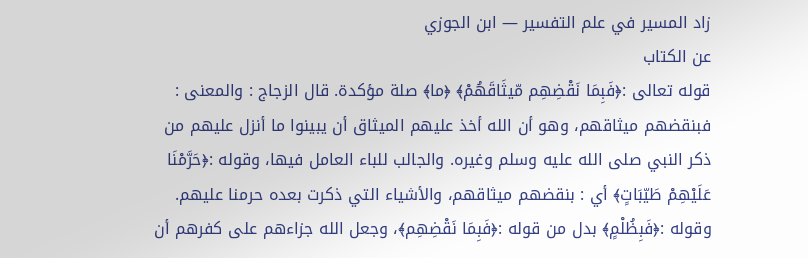زاد المسير في علم التفسير — ابن الجوزي
عن الكتاب
قوله تعالى :﴿فَبِمَا نَقْضِهِم مّيثَاقَهُمْ﴾ ﴿ما﴾ صلة مؤكدة. قال الزجاج : والمعنى : فبنقضهم ميثاقهم، وهو أن الله أخذ عليهم الميثاق أن يبينوا ما أنزل عليهم من ذكر النبي صلى الله عليه وسلم وغيره. والجالب للباء العامل فيها، وقوله :﴿حَرَّمْنَا عَلَيْهِمْ طَيّبَاتٍ﴾ أي : بنقضهم ميثاقهم، والأشياء التي ذكرت بعده حرمنا عليهم. وقوله :﴿فَبِظُلْمٍ﴾ بدل من قوله :﴿فَبِمَا نَقْضِهِم﴾، وجعل الله جزاءهم على كفرهم أن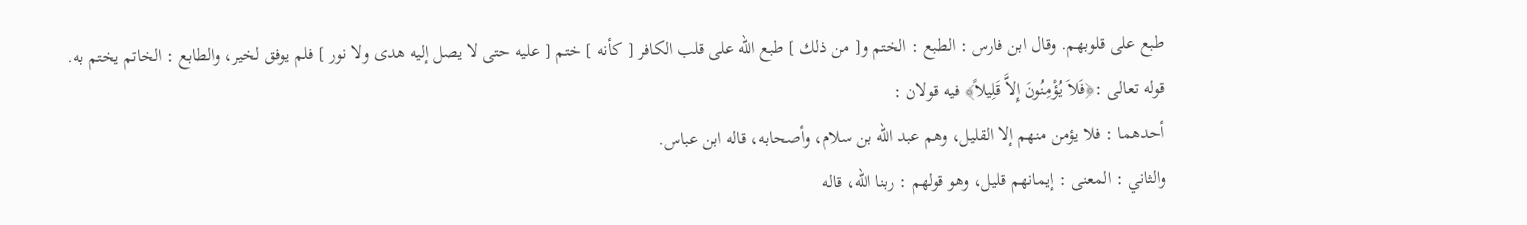طبع على قلوبهم. وقال ابن فارس : الطبع : الختم و[ من ذلك ] طبع الله على قلب الكافر [ كأنه ] ختم [ عليه حتى لا يصل إليه هدى ولا نور ] فلم يوفق لخير، والطابع : الخاتم يختم به.
قوله تعالى :﴿فَلاَ يُؤْمِنُونَ إِلاَّ قَلِيلاً﴾ فيه قولان :
أحدهما : فلا يؤمن منهم إلا القليل، وهم عبد الله بن سلام، وأصحابه، قاله ابن عباس.
والثاني : المعنى : إيمانهم قليل، وهو قولهم : ربنا الله، قاله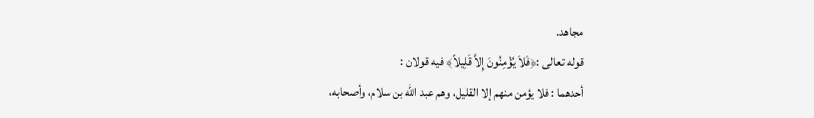مجاهد.
قوله تعالى :﴿فَلاَ يُؤْمِنُونَ إِلاَّ قَلِيلاً﴾ فيه قولان :
أحدهما : فلا يؤمن منهم إلا القليل، وهم عبد الله بن سلام، وأصحابه،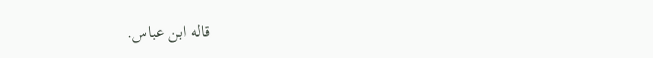قاله ابن عباس.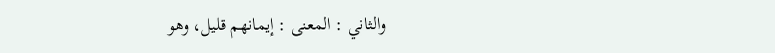والثاني : المعنى : إيمانهم قليل، وهو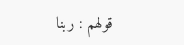قولهم : ربنا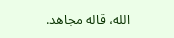الله، قاله مجاهد.